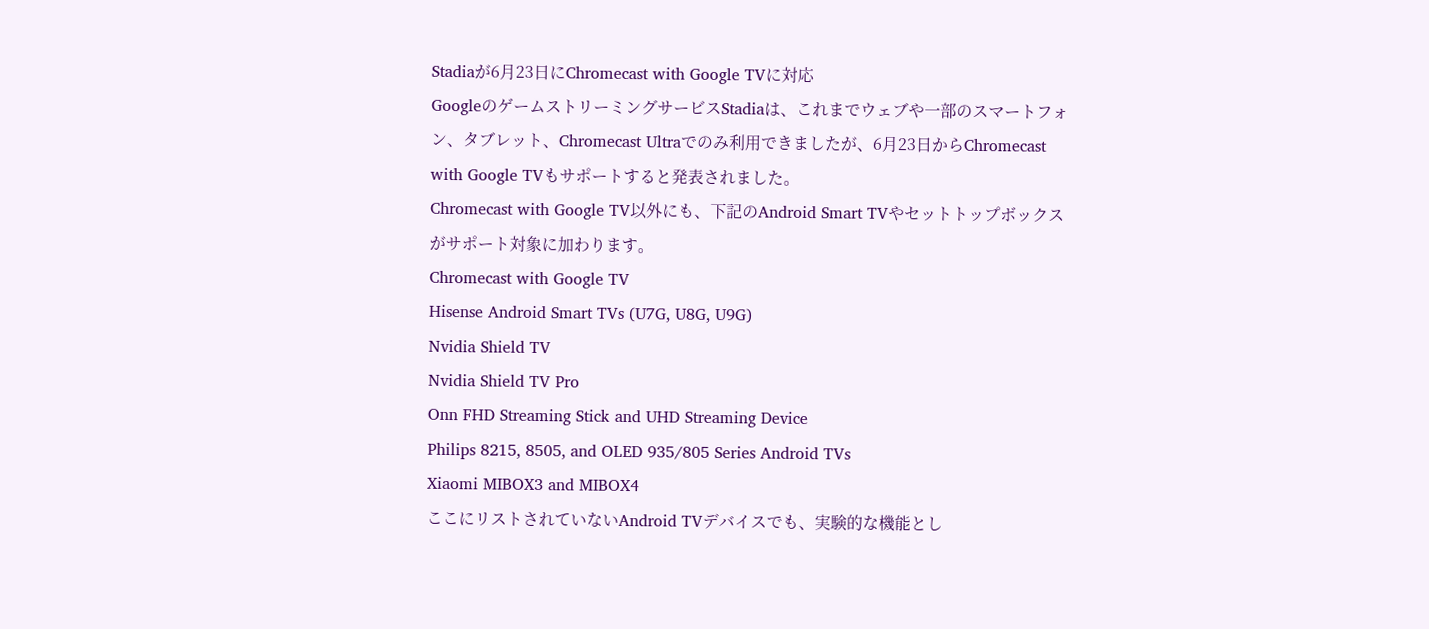Stadiaが6月23日にChromecast with Google TVに対応
GoogleのゲームストリーミングサービスStadiaは、これまでウェブや一部のスマートフォン、タブレット、Chromecast Ultraでのみ利用できましたが、6月23日からChromecast with Google TVもサポートすると発表されました。
Chromecast with Google TV以外にも、下記のAndroid Smart TVやセットトップボックスがサポート対象に加わります。
Chromecast with Google TV
Hisense Android Smart TVs (U7G, U8G, U9G)
Nvidia Shield TV
Nvidia Shield TV Pro
Onn FHD Streaming Stick and UHD Streaming Device
Philips 8215, 8505, and OLED 935/805 Series Android TVs
Xiaomi MIBOX3 and MIBOX4
ここにリストされていないAndroid TVデバイスでも、実験的な機能とし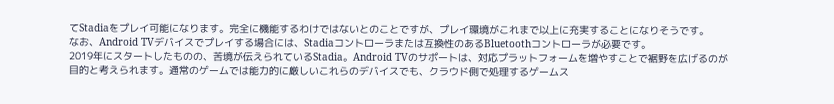てStadiaをプレイ可能になります。完全に機能するわけではないとのことですが、プレイ環境がこれまで以上に充実することになりそうです。
なお、Android TVデバイスでプレイする場合には、Stadiaコントローラまたは互換性のあるBluetoothコントローラが必要です。
2019年にスタートしたものの、苦境が伝えられているStadia。Android TVのサポートは、対応プラットフォームを増やすことで裾野を広げるのが目的と考えられます。通常のゲームでは能力的に厳しいこれらのデバイスでも、クラウド側で処理するゲームス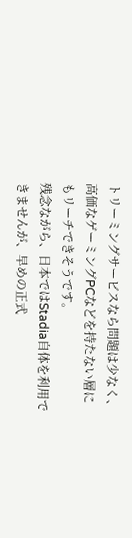トリーミングサービスなら問題は少なく、高価なゲーミングPCなどを持たない層にもリーチできそうです。
残念ながら、日本ではStadia自体を利用できませんが、早めの正式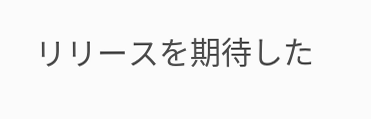リリースを期待した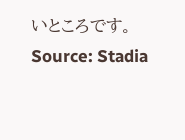いところです。
Source: Stadia